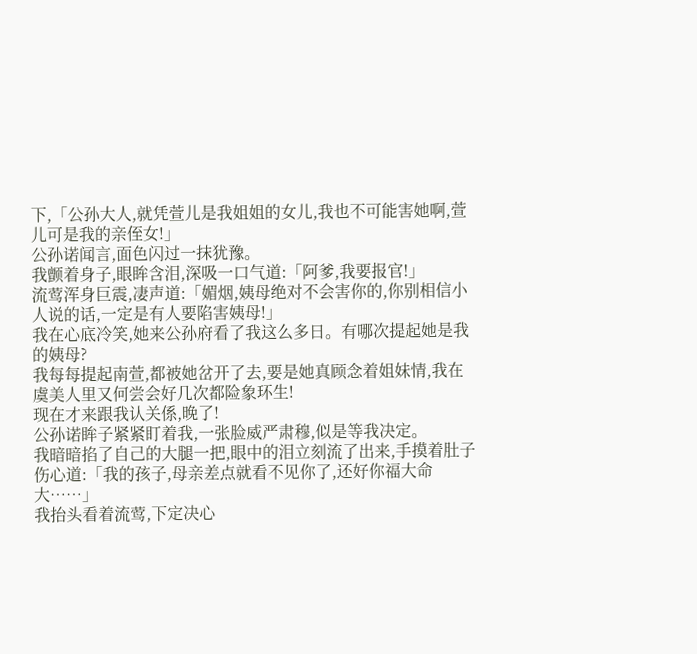下,「公孙大人,就凭萱儿是我姐姐的女儿,我也不可能害她啊,萱儿可是我的亲侄女!」
公孙诺闻言,面色闪过一抹犹豫。
我颤着身子,眼眸含泪,深吸一口气道:「阿爹,我要报官!」
流莺浑身巨震,凄声道:「媚烟,姨母绝对不会害你的,你别相信小人说的话,一定是有人要陷害姨母!」
我在心底冷笑,她来公孙府看了我这么多日。有哪次提起她是我的姨母?
我每每提起南萱,都被她岔开了去,要是她真顾念着姐妹情,我在虞美人里又何尝会好几次都险象环生!
现在才来跟我认关係,晚了!
公孙诺眸子紧紧盯着我,一张脸威严肃穆,似是等我决定。
我暗暗掐了自己的大腿一把,眼中的泪立刻流了出来,手摸着肚子伤心道:「我的孩子,母亲差点就看不见你了,还好你福大命大……」
我抬头看着流莺,下定决心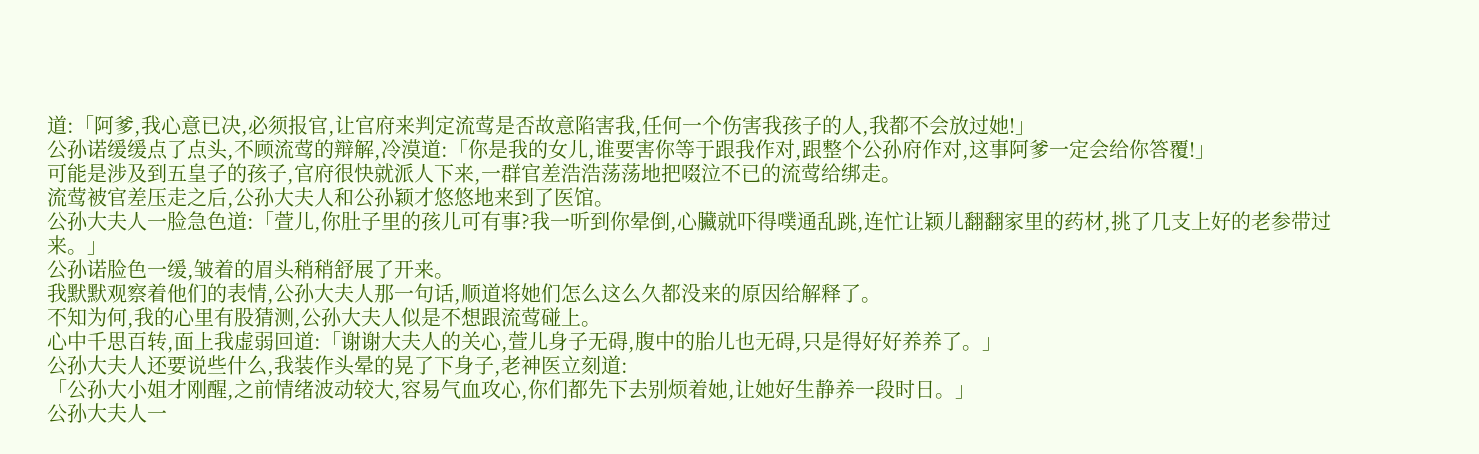道:「阿爹,我心意已决,必须报官,让官府来判定流莺是否故意陷害我,任何一个伤害我孩子的人,我都不会放过她!」
公孙诺缓缓点了点头,不顾流莺的辩解,冷漠道:「你是我的女儿,谁要害你等于跟我作对,跟整个公孙府作对,这事阿爹一定会给你答覆!」
可能是涉及到五皇子的孩子,官府很快就派人下来,一群官差浩浩荡荡地把啜泣不已的流莺给绑走。
流莺被官差压走之后,公孙大夫人和公孙颖才悠悠地来到了医馆。
公孙大夫人一脸急色道:「萱儿,你肚子里的孩儿可有事?我一听到你晕倒,心臟就吓得噗通乱跳,连忙让颖儿翻翻家里的药材,挑了几支上好的老参带过来。」
公孙诺脸色一缓,皱着的眉头稍稍舒展了开来。
我默默观察着他们的表情,公孙大夫人那一句话,顺道将她们怎么这么久都没来的原因给解释了。
不知为何,我的心里有股猜测,公孙大夫人似是不想跟流莺碰上。
心中千思百转,面上我虚弱回道:「谢谢大夫人的关心,萱儿身子无碍,腹中的胎儿也无碍,只是得好好养养了。」
公孙大夫人还要说些什么,我装作头晕的晃了下身子,老神医立刻道:
「公孙大小姐才刚醒,之前情绪波动较大,容易气血攻心,你们都先下去别烦着她,让她好生静养一段时日。」
公孙大夫人一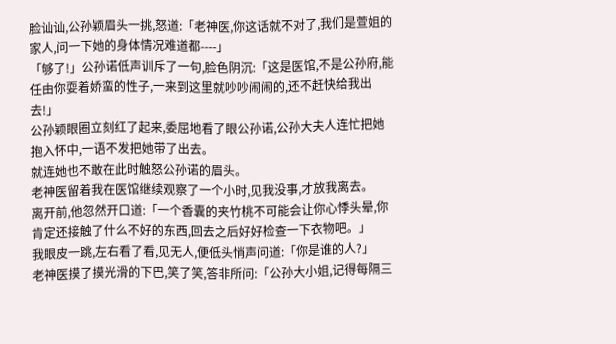脸讪讪,公孙颖眉头一挑,怒道:「老神医,你这话就不对了,我们是萱姐的家人,问一下她的身体情况难道都----」
「够了!」公孙诺低声训斥了一句,脸色阴沉:「这是医馆,不是公孙府,能任由你耍着娇蛮的性子,一来到这里就吵吵闹闹的,还不赶快给我出去!」
公孙颖眼圈立刻红了起来,委屈地看了眼公孙诺,公孙大夫人连忙把她抱入怀中,一语不发把她带了出去。
就连她也不敢在此时触怒公孙诺的眉头。
老神医留着我在医馆继续观察了一个小时,见我没事,才放我离去。
离开前,他忽然开口道:「一个香囊的夹竹桃不可能会让你心悸头晕,你肯定还接触了什么不好的东西,回去之后好好检查一下衣物吧。」
我眼皮一跳,左右看了看,见无人,便低头悄声问道:「你是谁的人?」
老神医摸了摸光滑的下巴,笑了笑,答非所问:「公孙大小姐,记得每隔三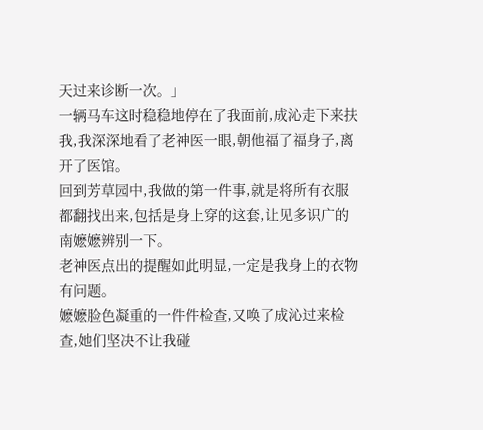天过来诊断一次。」
一辆马车这时稳稳地停在了我面前,成沁走下来扶我,我深深地看了老神医一眼,朝他福了福身子,离开了医馆。
回到芳草园中,我做的第一件事,就是将所有衣服都翻找出来,包括是身上穿的这套,让见多识广的南嬷嬷辨别一下。
老神医点出的提醒如此明显,一定是我身上的衣物有问题。
嬷嬷脸色凝重的一件件检查,又唤了成沁过来检查,她们坚决不让我碰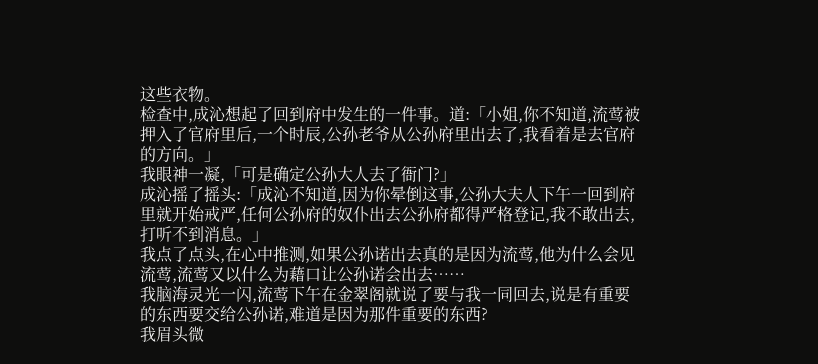这些衣物。
检查中,成沁想起了回到府中发生的一件事。道:「小姐,你不知道,流莺被押入了官府里后,一个时辰,公孙老爷从公孙府里出去了,我看着是去官府的方向。」
我眼神一凝,「可是确定公孙大人去了衙门?」
成沁摇了摇头:「成沁不知道,因为你晕倒这事,公孙大夫人下午一回到府里就开始戒严,任何公孙府的奴仆出去公孙府都得严格登记,我不敢出去,打听不到消息。」
我点了点头,在心中推测,如果公孙诺出去真的是因为流莺,他为什么会见流莺,流莺又以什么为藉口让公孙诺会出去……
我脑海灵光一闪,流莺下午在金翠阁就说了要与我一同回去,说是有重要的东西要交给公孙诺,难道是因为那件重要的东西?
我眉头微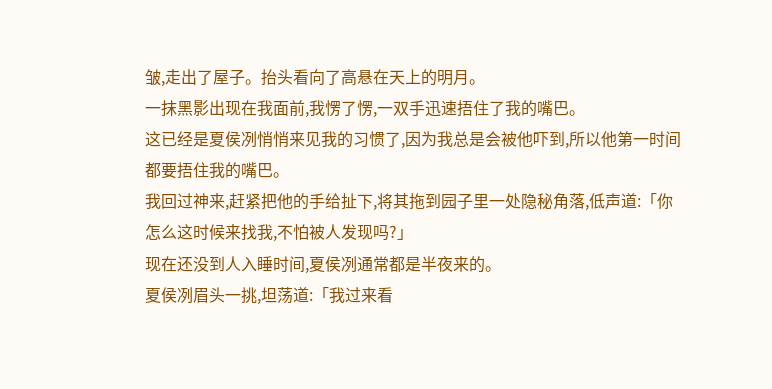皱,走出了屋子。抬头看向了高悬在天上的明月。
一抹黑影出现在我面前,我愣了愣,一双手迅速捂住了我的嘴巴。
这已经是夏侯冽悄悄来见我的习惯了,因为我总是会被他吓到,所以他第一时间都要捂住我的嘴巴。
我回过神来,赶紧把他的手给扯下,将其拖到园子里一处隐秘角落,低声道:「你怎么这时候来找我,不怕被人发现吗?」
现在还没到人入睡时间,夏侯冽通常都是半夜来的。
夏侯冽眉头一挑,坦荡道:「我过来看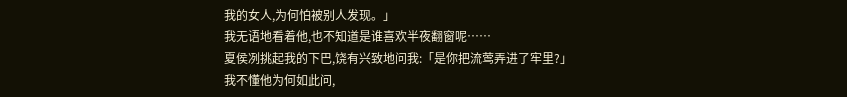我的女人,为何怕被别人发现。」
我无语地看着他,也不知道是谁喜欢半夜翻窗呢……
夏侯冽挑起我的下巴,饶有兴致地问我:「是你把流莺弄进了牢里?」
我不懂他为何如此问,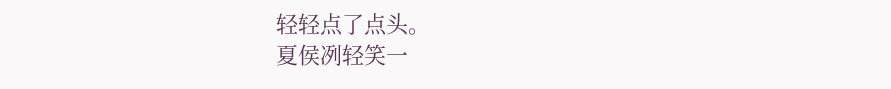轻轻点了点头。
夏侯冽轻笑一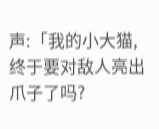声:「我的小大猫,终于要对敌人亮出爪子了吗?